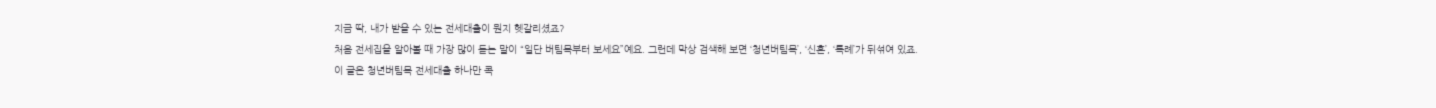지금 딱, 내가 받을 수 있는 전세대출이 뭔지 헷갈리셨죠?
처음 전세집을 알아볼 때 가장 많이 듣는 말이 “일단 버팀목부터 보세요”예요. 그런데 막상 검색해 보면 ‘청년버팀목’, ‘신혼’, ‘특례’가 뒤섞여 있죠.
이 글은 청년버팀목 전세대출 하나만 콕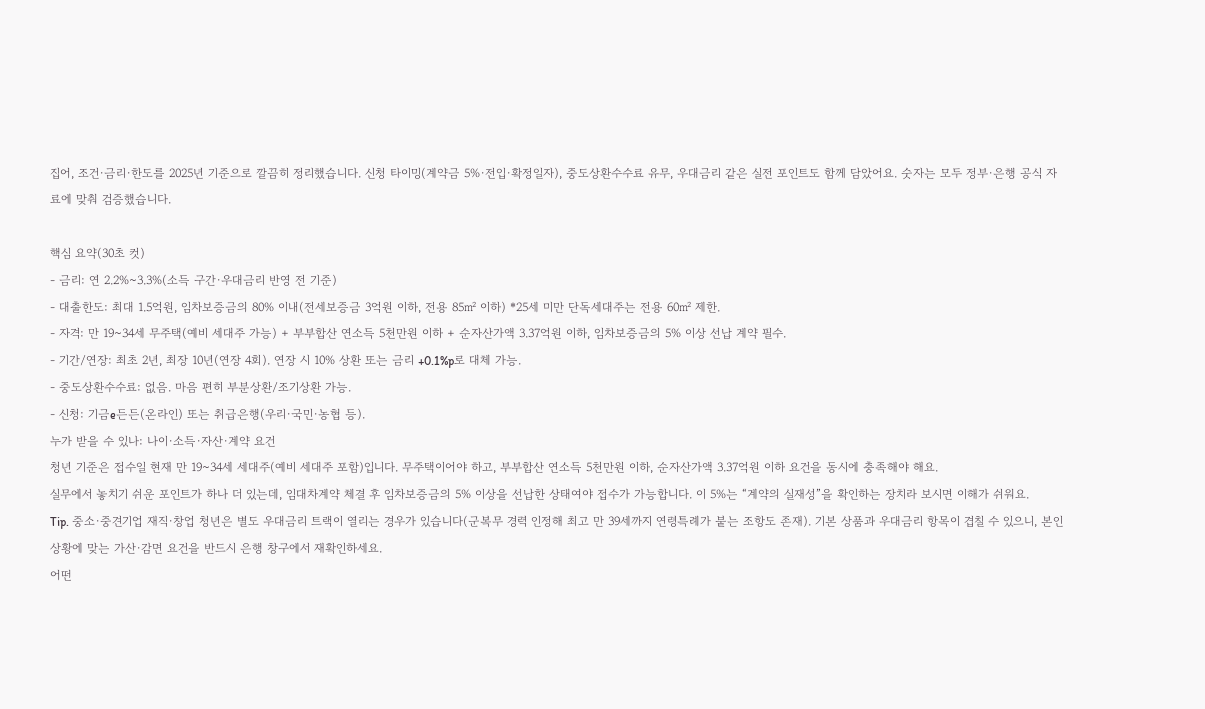집어, 조건·금리·한도를 2025년 기준으로 깔끔히 정리했습니다. 신청 타이밍(계약금 5%·전입·확정일자), 중도상환수수료 유무, 우대금리 같은 실전 포인트도 함께 담았어요. 숫자는 모두 정부·은행 공식 자료에 맞춰 검증했습니다.

핵심 요약(30초 컷)
- 금리: 연 2.2%~3.3%(소득 구간·우대금리 반영 전 기준)
- 대출한도: 최대 1.5억원, 임차보증금의 80% 이내(전세보증금 3억원 이하, 전용 85㎡ 이하) *25세 미만 단독세대주는 전용 60㎡ 제한.
- 자격: 만 19~34세 무주택(예비 세대주 가능) + 부부합산 연소득 5천만원 이하 + 순자산가액 3.37억원 이하, 임차보증금의 5% 이상 선납 계약 필수.
- 기간/연장: 최초 2년, 최장 10년(연장 4회). 연장 시 10% 상환 또는 금리 +0.1%p로 대체 가능.
- 중도상환수수료: 없음. 마음 편히 부분상환/조기상환 가능.
- 신청: 기금e든든(온라인) 또는 취급은행(우리·국민·농협 등).
누가 받을 수 있나: 나이·소득·자산·계약 요건
청년 기준은 접수일 현재 만 19~34세 세대주(예비 세대주 포함)입니다. 무주택이어야 하고, 부부합산 연소득 5천만원 이하, 순자산가액 3.37억원 이하 요건을 동시에 충족해야 해요.
실무에서 놓치기 쉬운 포인트가 하나 더 있는데, 임대차계약 체결 후 임차보증금의 5% 이상을 선납한 상태여야 접수가 가능합니다. 이 5%는 “계약의 실재성”을 확인하는 장치라 보시면 이해가 쉬워요.
Tip. 중소·중견기업 재직·창업 청년은 별도 우대금리 트랙이 열리는 경우가 있습니다(군복무 경력 인정해 최고 만 39세까지 연령특례가 붙는 조항도 존재). 기본 상품과 우대금리 항목이 겹칠 수 있으니, 본인 상황에 맞는 가산·감면 요건을 반드시 은행 창구에서 재확인하세요.
어떤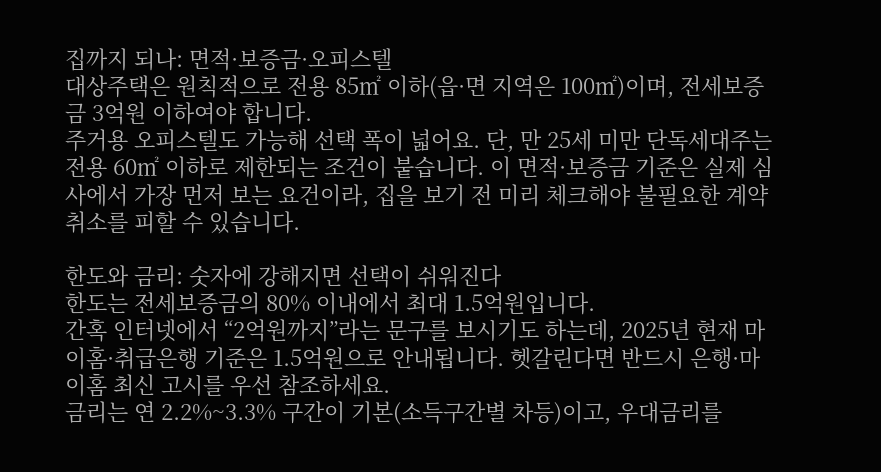집까지 되나: 면적·보증금·오피스텔
대상주택은 원칙적으로 전용 85㎡ 이하(읍·면 지역은 100㎡)이며, 전세보증금 3억원 이하여야 합니다.
주거용 오피스텔도 가능해 선택 폭이 넓어요. 단, 만 25세 미만 단독세대주는 전용 60㎡ 이하로 제한되는 조건이 붙습니다. 이 면적·보증금 기준은 실제 심사에서 가장 먼저 보는 요건이라, 집을 보기 전 미리 체크해야 불필요한 계약취소를 피할 수 있습니다.

한도와 금리: 숫자에 강해지면 선택이 쉬워진다
한도는 전세보증금의 80% 이내에서 최대 1.5억원입니다.
간혹 인터넷에서 “2억원까지”라는 문구를 보시기도 하는데, 2025년 현재 마이홈·취급은행 기준은 1.5억원으로 안내됩니다. 헷갈린다면 반드시 은행·마이홈 최신 고시를 우선 참조하세요.
금리는 연 2.2%~3.3% 구간이 기본(소득구간별 차등)이고, 우대금리를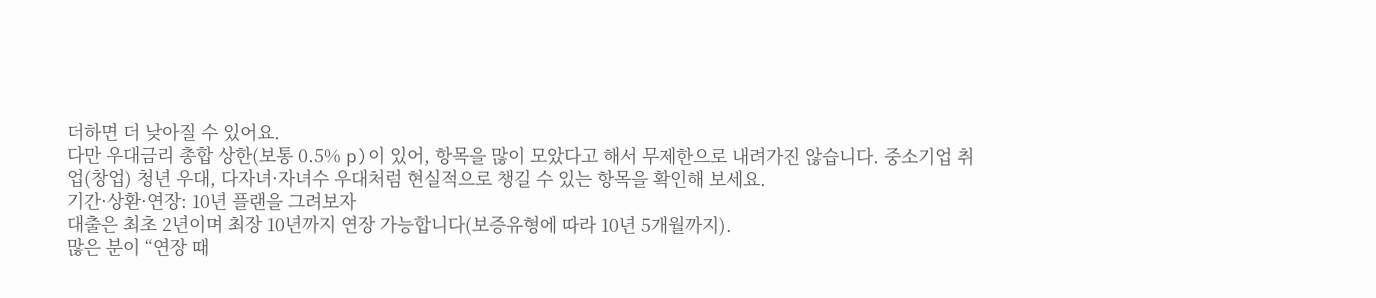더하면 더 낮아질 수 있어요.
다만 우대금리 총합 상한(보통 0.5% p)이 있어, 항목을 많이 모았다고 해서 무제한으로 내려가진 않습니다. 중소기업 취업(창업) 청년 우대, 다자녀·자녀수 우대처럼 현실적으로 챙길 수 있는 항목을 확인해 보세요.
기간·상환·연장: 10년 플랜을 그려보자
대출은 최초 2년이며 최장 10년까지 연장 가능합니다(보증유형에 따라 10년 5개월까지).
많은 분이 “연장 때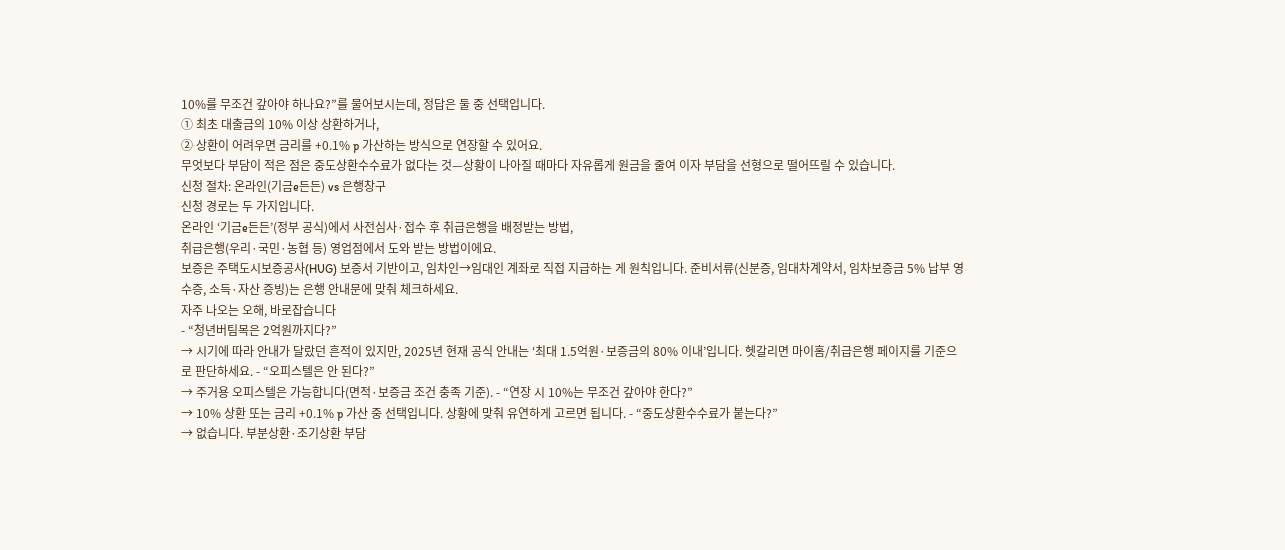10%를 무조건 갚아야 하나요?”를 물어보시는데, 정답은 둘 중 선택입니다.
① 최초 대출금의 10% 이상 상환하거나,
② 상환이 어려우면 금리를 +0.1% p 가산하는 방식으로 연장할 수 있어요.
무엇보다 부담이 적은 점은 중도상환수수료가 없다는 것—상황이 나아질 때마다 자유롭게 원금을 줄여 이자 부담을 선형으로 떨어뜨릴 수 있습니다.
신청 절차: 온라인(기금e든든) vs 은행창구
신청 경로는 두 가지입니다.
온라인 ‘기금e든든’(정부 공식)에서 사전심사·접수 후 취급은행을 배정받는 방법,
취급은행(우리·국민·농협 등) 영업점에서 도와 받는 방법이에요.
보증은 주택도시보증공사(HUG) 보증서 기반이고, 임차인→임대인 계좌로 직접 지급하는 게 원칙입니다. 준비서류(신분증, 임대차계약서, 임차보증금 5% 납부 영수증, 소득·자산 증빙)는 은행 안내문에 맞춰 체크하세요.
자주 나오는 오해, 바로잡습니다
- “청년버팀목은 2억원까지다?”
→ 시기에 따라 안내가 달랐던 흔적이 있지만, 2025년 현재 공식 안내는 ‘최대 1.5억원·보증금의 80% 이내’입니다. 헷갈리면 마이홈/취급은행 페이지를 기준으로 판단하세요. - “오피스텔은 안 된다?”
→ 주거용 오피스텔은 가능합니다(면적·보증금 조건 충족 기준). - “연장 시 10%는 무조건 갚아야 한다?”
→ 10% 상환 또는 금리 +0.1% p 가산 중 선택입니다. 상황에 맞춰 유연하게 고르면 됩니다. - “중도상환수수료가 붙는다?”
→ 없습니다. 부분상환·조기상환 부담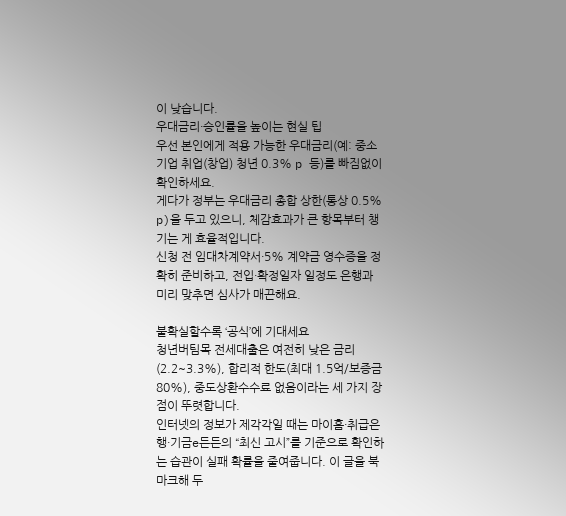이 낮습니다.
우대금리·승인률을 높이는 현실 팁
우선 본인에게 적용 가능한 우대금리(예: 중소기업 취업(창업) 청년 0.3% p 등)를 빠짐없이 확인하세요.
게다가 정부는 우대금리 총합 상한(통상 0.5% p)을 두고 있으니, 체감효과가 큰 항목부터 챙기는 게 효율적입니다.
신청 전 임대차계약서·5% 계약금 영수증을 정확히 준비하고, 전입·확정일자 일정도 은행과 미리 맞추면 심사가 매끈해요.

불확실할수록 ‘공식’에 기대세요
청년버팀목 전세대출은 여전히 낮은 금리(2.2~3.3%), 합리적 한도(최대 1.5억/보증금 80%), 중도상환수수료 없음이라는 세 가지 장점이 뚜렷합니다.
인터넷의 정보가 제각각일 때는 마이홈·취급은행·기금e든든의 “최신 고시”를 기준으로 확인하는 습관이 실패 확률을 줄여줍니다. 이 글을 북마크해 두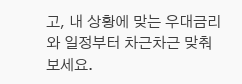고, 내 상황에 맞는 우대금리와 일정부터 차근차근 맞춰보세요.